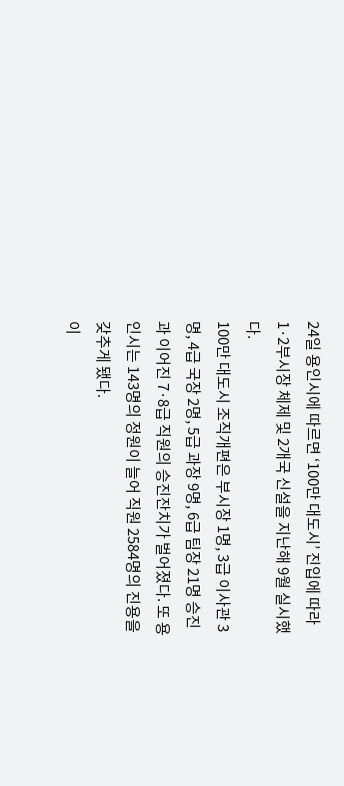24일 용인시에 따르면 ‘100만 대도시’ 진입에 따라 1·2부시장 체제 및 2개국 신설을 지난해 9월 실시했다.
100만 대도시 조직개편은 부시장 1명, 3급 이사관 3명, 4급 국장 2명, 5급 과장 9명, 6급 팀장 21명 승진과 이어진 7·8급 직원의 승진잔치가 벌어졌다. 또 용인시는 143명의 정원이 늘어 직원 2584명의 진용을 갖추게 됐다.
이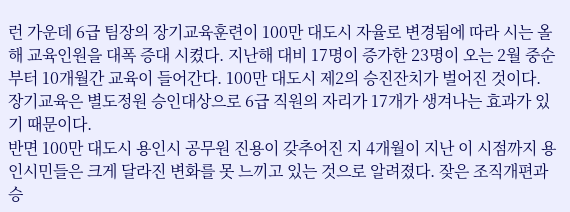런 가운데 6급 팀장의 장기교육훈련이 100만 대도시 자율로 변경됨에 따라 시는 올해 교육인원을 대폭 증대 시켰다. 지난해 대비 17명이 증가한 23명이 오는 2월 중순부터 10개월간 교육이 들어간다. 100만 대도시 제2의 승진잔치가 벌어진 것이다. 장기교육은 별도정원 승인대상으로 6급 직원의 자리가 17개가 생겨나는 효과가 있기 때문이다.
반면 100만 대도시 용인시 공무원 진용이 갖추어진 지 4개월이 지난 이 시점까지 용인시민들은 크게 달라진 변화를 못 느끼고 있는 것으로 알려졌다. 잦은 조직개편과 승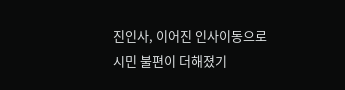진인사, 이어진 인사이동으로 시민 불편이 더해졌기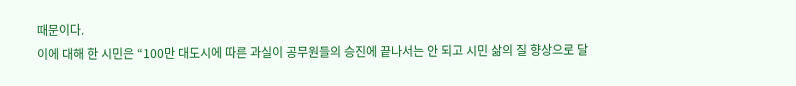때문이다.
이에 대해 한 시민은 “100만 대도시에 따른 과실이 공무원들의 승진에 끝나서는 안 되고 시민 삶의 질 향상으로 달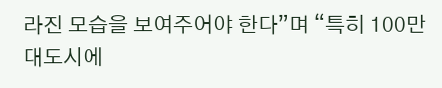라진 모습을 보여주어야 한다”며 “특히 100만 대도시에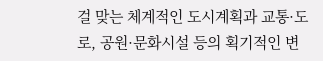걸 맞는 체계적인 도시계획과 교통·도로, 공원·문화시설 등의 획기적인 변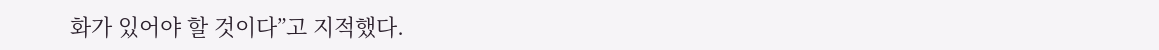화가 있어야 할 것이다”고 지적했다.